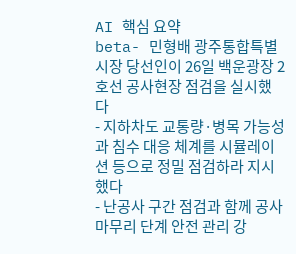AI 핵심 요약
beta- 민형배 광주통합특별시장 당선인이 26일 백운광장 2호선 공사현장 점검을 실시했다
- 지하차도 교통량·병목 가능성과 침수 대응 체계를 시뮬레이션 등으로 정밀 점검하라 지시했다
- 난공사 구간 점검과 함께 공사 마무리 단계 안전 관리 강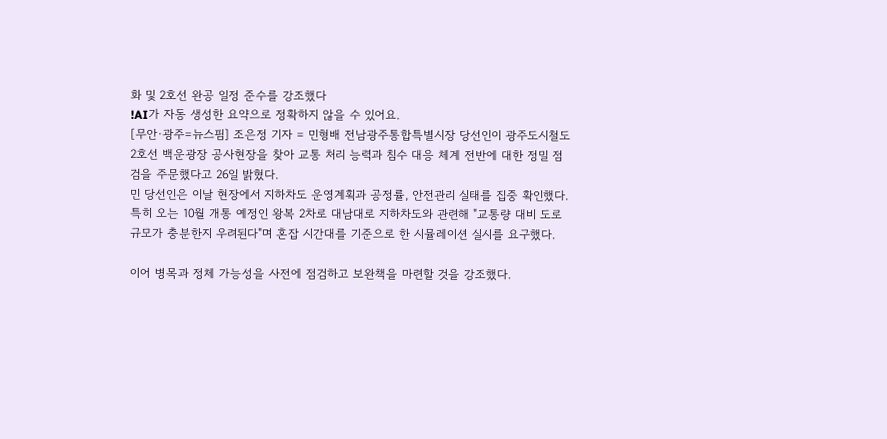화 및 2호선 완공 일정 준수를 강조했다
!AI가 자동 생성한 요약으로 정확하지 않을 수 있어요.
[무안·광주=뉴스핌] 조은정 기자 = 민형배 전남광주통합특별시장 당선인이 광주도시철도 2호선 백운광장 공사현장을 찾아 교통 처리 능력과 침수 대응 체계 전반에 대한 정밀 점검을 주문했다고 26일 밝혔다.
민 당선인은 이날 현장에서 지하차도 운영계획과 공정률, 안전관리 실태를 집중 확인했다.
특히 오는 10월 개통 예정인 왕복 2차로 대남대로 지하차도와 관련해 "교통량 대비 도로 규모가 충분한지 우려된다"며 혼잡 시간대를 기준으로 한 시뮬레이션 실시를 요구했다.

이어 병목과 정체 가능성을 사전에 점검하고 보완책을 마련할 것을 강조했다.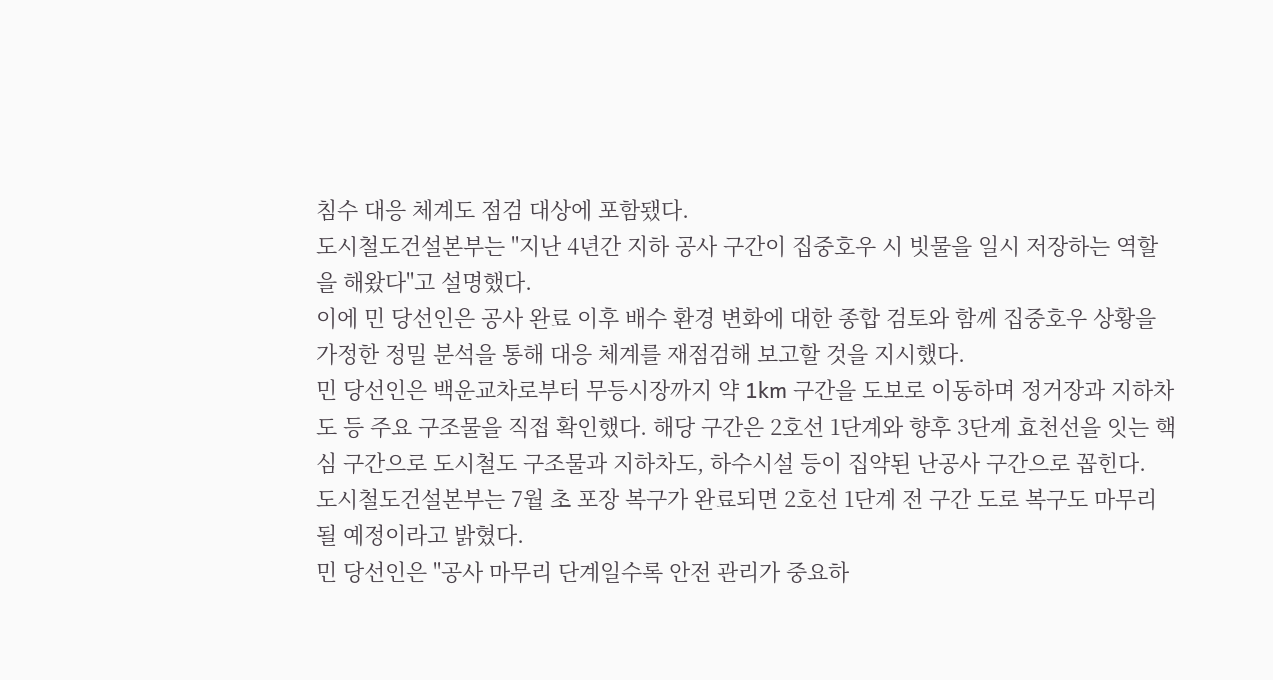침수 대응 체계도 점검 대상에 포함됐다.
도시철도건설본부는 "지난 4년간 지하 공사 구간이 집중호우 시 빗물을 일시 저장하는 역할을 해왔다"고 설명했다.
이에 민 당선인은 공사 완료 이후 배수 환경 변화에 대한 종합 검토와 함께 집중호우 상황을 가정한 정밀 분석을 통해 대응 체계를 재점검해 보고할 것을 지시했다.
민 당선인은 백운교차로부터 무등시장까지 약 1km 구간을 도보로 이동하며 정거장과 지하차도 등 주요 구조물을 직접 확인했다. 해당 구간은 2호선 1단계와 향후 3단계 효천선을 잇는 핵심 구간으로 도시철도 구조물과 지하차도, 하수시설 등이 집약된 난공사 구간으로 꼽힌다.
도시철도건설본부는 7월 초 포장 복구가 완료되면 2호선 1단계 전 구간 도로 복구도 마무리될 예정이라고 밝혔다.
민 당선인은 "공사 마무리 단계일수록 안전 관리가 중요하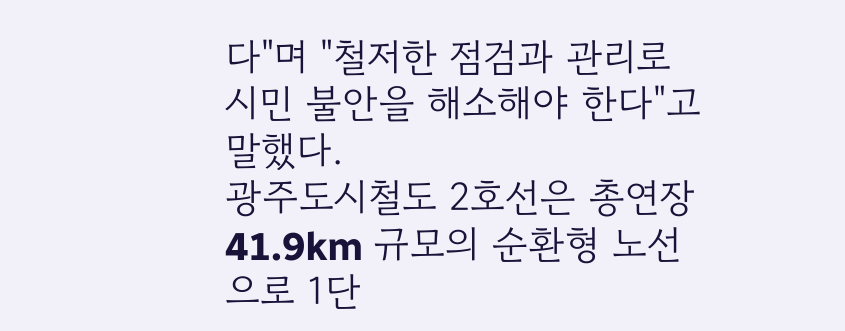다"며 "철저한 점검과 관리로 시민 불안을 해소해야 한다"고 말했다.
광주도시철도 2호선은 총연장 41.9km 규모의 순환형 노선으로 1단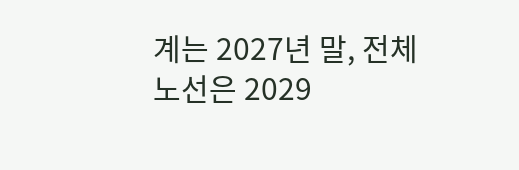계는 2027년 말, 전체 노선은 2029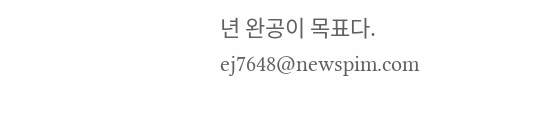년 완공이 목표다.
ej7648@newspim.com